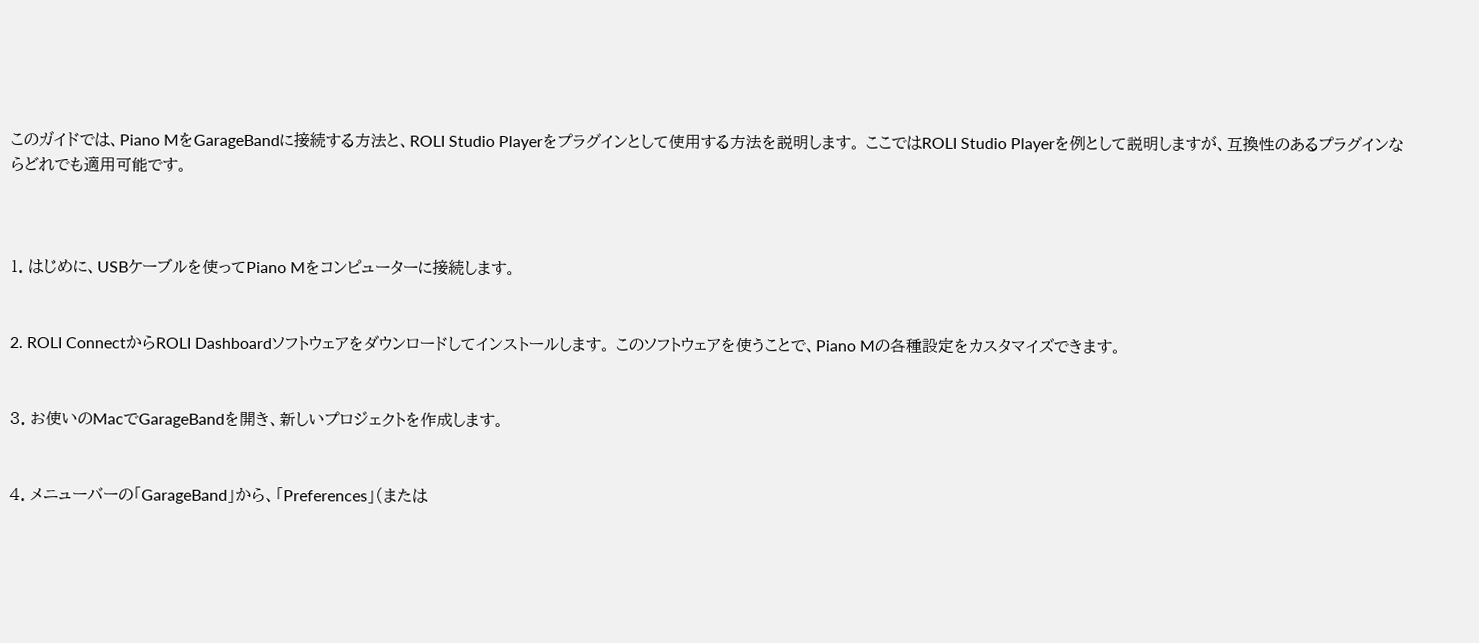このガイドでは、Piano MをGarageBandに接続する方法と、ROLI Studio Playerをプラグインとして使用する方法を説明します。 ここではROLI Studio Playerを例として説明しますが、互換性のあるプラグインならどれでも適用可能です。



1. はじめに、USBケーブルを使ってPiano Mをコンピューターに接続します。


2. ROLI ConnectからROLI Dashboardソフトウェアをダウンロードしてインストールします。 このソフトウェアを使うことで、Piano Mの各種設定をカスタマイズできます。


3. お使いのMacでGarageBandを開き、新しいプロジェクトを作成します。


4. メニューバーの「GarageBand」から、「Preferences」(または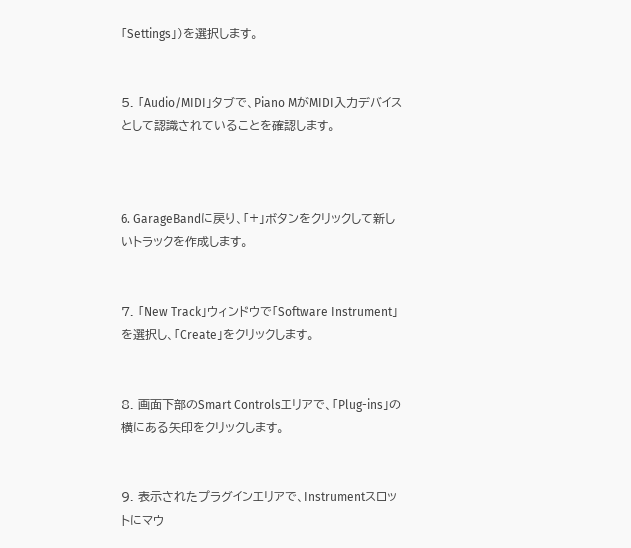「Settings」)を選択します。


5. 「Audio/MIDI」タブで、Piano MがMIDI入力デバイスとして認識されていることを確認します。



6. GarageBandに戻り、「+」ボタンをクリックして新しいトラックを作成します。


7. 「New Track」ウィンドウで「Software Instrument」を選択し、「Create」をクリックします。


8. 画面下部のSmart Controlsエリアで、「Plug-ins」の横にある矢印をクリックします。


9. 表示されたプラグインエリアで、Instrumentスロットにマウ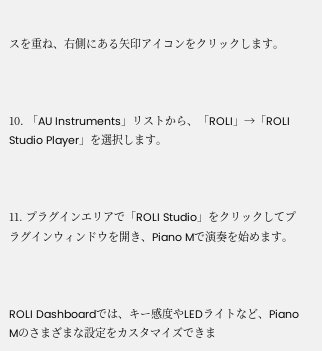スを重ね、右側にある矢印アイコンをクリックします。



10. 「AU Instruments」リストから、「ROLI」→「ROLI Studio Player」を選択します。



11. プラグインエリアで「ROLI Studio」をクリックしてプラグインウィンドウを開き、Piano Mで演奏を始めます。



ROLI Dashboardでは、キー感度やLEDライトなど、Piano Mのさまざまな設定をカスタマイズできま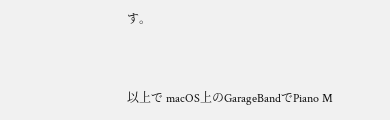す。


以上で macOS上のGarageBandでPiano M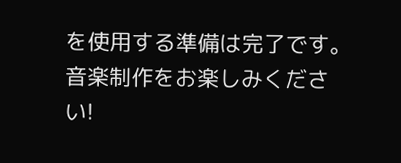を使用する準備は完了です。 音楽制作をお楽しみください!